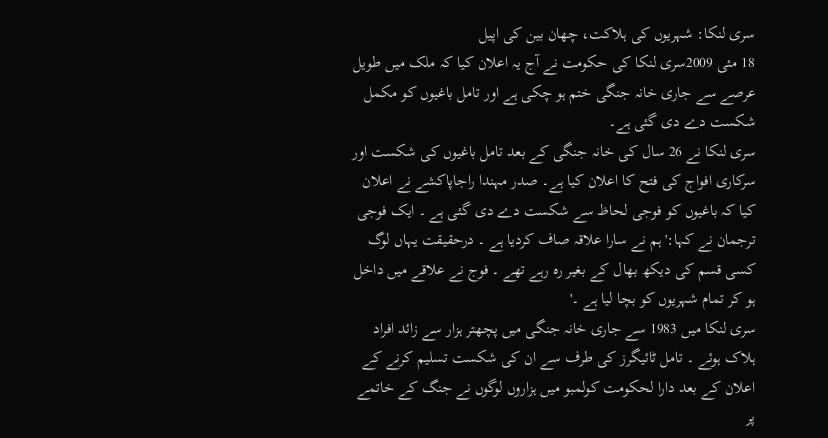سری لنکا: شہریوں کی ہلاکت، چھان بین کی اپیل
18 مئی 2009سری لنکا کی حکومت نے آج يہ اعلان کيا کہ ملک ميں طويل عرصے سے جاری خانہ جنگی ختم ہو چکی ہے اور تامل باغيوں کو مکمل شکست دے دی گئی ہے۔
سری لنکا نے 26 سال کی خانہ جنگی کے بعد تامل باغيوں کی شکست اور سرکاری افواج کی فتح کا اعلان کيا ہے۔ صدر مہندا راجاپاکشے نے اعلان کيا کہ باغيوں کو فوجی لحاظ سے شکست دے دی گئی ہے ۔ ايک فوجی ترجمان نے کہا:'ہم نے سارا علاقہ صاف کرديا ہے ۔ درحقيقت يہاں لوگ کسی قسم کی ديکھ بھال کے بغير رہ رہے تھے ۔ فوج نے علاقے ميں داخل ہو کر تمام شہريوں کو بچا ليا ہے ۔'
سری لنکا ميں 1983 سے جاری خانہ جنگی ميں پچھتر ہزار سے زائد افراد ہلاک ہوئے ۔ تامل ٹائيگرز کی طرف سے ان کی شکست تسليم کرنے کے اعلان کے بعد دارا لحکومت کولمبو ميں ہزاروں لوگوں نے جنگ کے خاتمے پر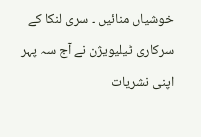خوشياں منائيں ۔ سری لنکا کے سرکاری ٹيليویژن نے آج سہ پہر اپنی نشريات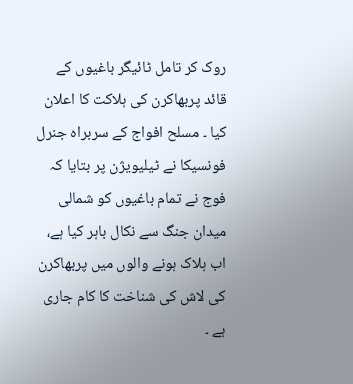روک کر تامل ٹائيگر باغيوں کے قائد پربھاکرن کی ہلاکت کا اعلان کيا ۔ مسلح افواج کے سربراہ جنرل فونسيکا نے ٹيليویژن پر بتايا کہ فوج نے تمام باغيوں کو شمالی ميدان جنگ سے نکال باہر کيا ہے، اب ہلاک ہونے والوں ميں پربھاکرن کی لاش کی شناخت کا کام جاری ہے ۔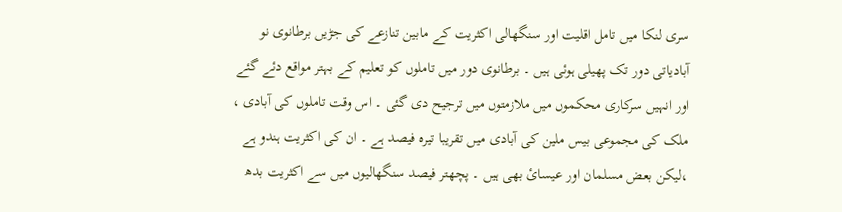سری لنکا ميں تامل اقليت اور سنگھالی اکثريت کے مابين تنازعے کی جڑيں برطانوی نو آبادياتی دور تک پھيلی ہوئی ہيں ۔ برطانوی دور ميں تاملوں کو تعليم کے بہتر مواقع دئے گئے اور انہيں سرکاری محکموں ميں ملازمتوں ميں ترجيح دی گئی ۔ اس وقت تاملوں کی آبادی ، ملک کی مجموعی بيس ملين کی آبادی ميں تقريبا تيرہ فيصد ہے ۔ ان کی اکثريت ہندو ہے ،ليکن بعض مسلمان اور عيسائ بھی ہيں ۔ پچھتر فيصد سنگھاليوں ميں سے اکثريت بدھ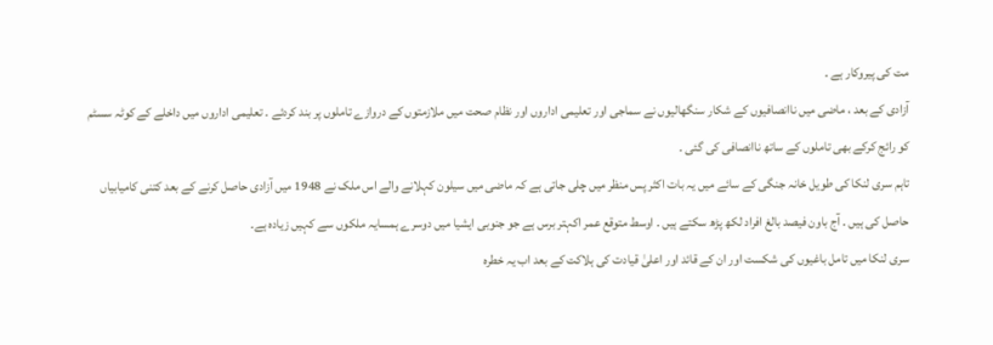مت کی پيروکار ہے ۔
آزادی کے بعد ، ماضی ميں ناانصافيوں کے شکار سنگھاليوں نے سماجی اور تعليمی اداروں اور نظام صحت ميں ملازمتوں کے دروازے تاملوں پر بند کردئے ۔ تعليمی اداروں ميں داخلے کے کوٹہ سسٹم کو رائج کرکے بھی تاملوں کے ساتھ ناانصافی کی گئی ۔
تاہم سری لنکا کی طويل خانہ جنگی کے سائے ميں يہ بات اکثر پس منظر ميں چلی جاتی ہے کہ ماضی ميں سيلون کہلانے والے اس ملک نے 1948 ميں آزادی حاصل کرنے کے بعد کتنی کاميابياں حاصل کی ہيں ۔ آج باون فيصد بالغ افراد لکھ پڑھ سکتے ہيں ۔ اوسط متوقع عمر اکہتر برس ہے جو جنوبی ايشيا ميں دوسرے ہمسايہ ملکوں سے کہيں زيادہ ہے۔
سری لنکا ميں تامل باغيوں کی شکست اور ان کے قائد اور اعلیٰ قيادت کی ہلاکت کے بعد اب يہ خطرہ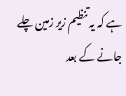ہے کہ يہ تنظيم زير زمين چلے جانے کے بعد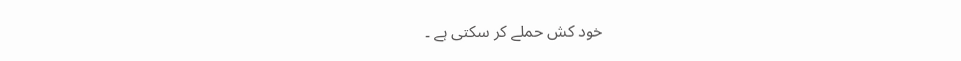خود کش حملے کر سکتی ہے ۔